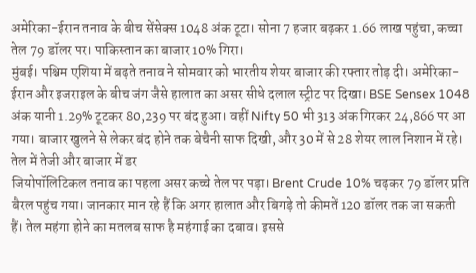अमेरिका-ईरान तनाव के बीच सेंसेक्स 1048 अंक टूटा। सोना 7 हजार बढ़कर 1.66 लाख पहुंचा, कच्चा तेल 79 डॉलर पर। पाकिस्तान का बाजार 10% गिरा।
मुंबई। पश्चिम एशिया में बढ़ते तनाव ने सोमवार को भारतीय शेयर बाजार की रफ्तार तोड़ दी। अमेरिका-ईरान और इजराइल के बीच जंग जैसे हालात का असर सीधे दलाल स्ट्रीट पर दिखा। BSE Sensex 1048 अंक यानी 1.29% टूटकर 80,239 पर बंद हुआ। वहीं Nifty 50 भी 313 अंक गिरकर 24,866 पर आ गया। बाजार खुलने से लेकर बंद होने तक बेचैनी साफ दिखी, और 30 में से 28 शेयर लाल निशान में रहे।
तेल में तेजी और बाजार में डर
जियोपॉलिटिकल तनाव का पहला असर कच्चे तेल पर पड़ा। Brent Crude 10% चढ़कर 79 डॉलर प्रति बैरल पहुंच गया। जानकार मान रहे हैं कि अगर हालात और बिगड़े तो कीमतें 120 डॉलर तक जा सकती हैं। तेल महंगा होने का मतलब साफ है महंगाई का दबाव। इससे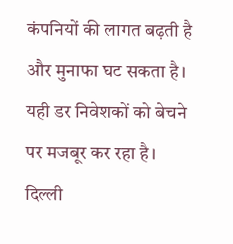कंपनियों की लागत बढ़ती है और मुनाफा घट सकता है। यही डर निवेशकों को बेचने पर मजबूर कर रहा है। दिल्ली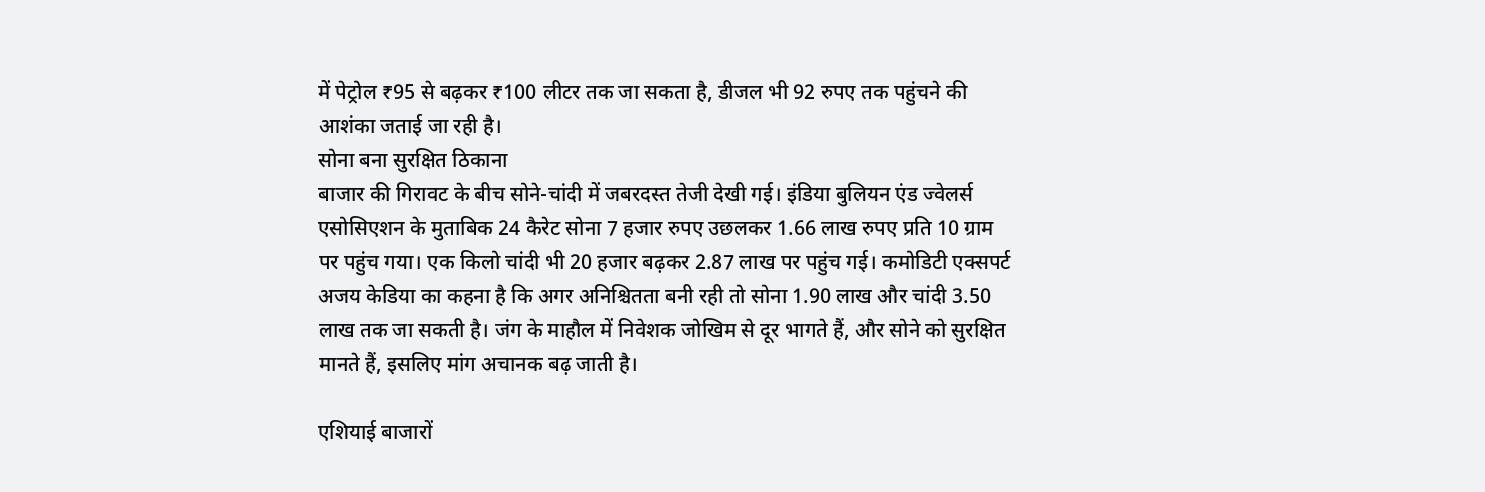में पेट्रोल ₹95 से बढ़कर ₹100 लीटर तक जा सकता है, डीजल भी 92 रुपए तक पहुंचने की आशंका जताई जा रही है।
सोना बना सुरक्षित ठिकाना
बाजार की गिरावट के बीच सोने-चांदी में जबरदस्त तेजी देखी गई। इंडिया बुलियन एंड ज्वेलर्स एसोसिएशन के मुताबिक 24 कैरेट सोना 7 हजार रुपए उछलकर 1.66 लाख रुपए प्रति 10 ग्राम पर पहुंच गया। एक किलो चांदी भी 20 हजार बढ़कर 2.87 लाख पर पहुंच गई। कमोडिटी एक्सपर्ट अजय केडिया का कहना है कि अगर अनिश्चितता बनी रही तो सोना 1.90 लाख और चांदी 3.50 लाख तक जा सकती है। जंग के माहौल में निवेशक जोखिम से दूर भागते हैं, और सोने को सुरक्षित मानते हैं, इसलिए मांग अचानक बढ़ जाती है।

एशियाई बाजारों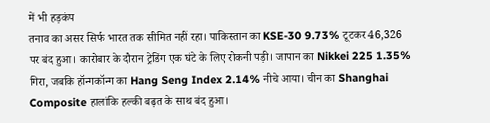में भी हड़कंप
तनाव का असर सिर्फ भारत तक सीमित नहीं रहा। पाकिस्तान का KSE-30 9.73% टूटकर 46,326 पर बंद हुआ। कारोबार के दौरान ट्रेडिंग एक घंटे के लिए रोकनी पड़ी। जापान का Nikkei 225 1.35% गिरा, जबकि हॉन्गकॉन्ग का Hang Seng Index 2.14% नीचे आया। चीन का Shanghai Composite हालांकि हल्की बढ़त के साथ बंद हुआ।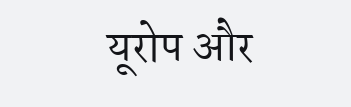यूरोप और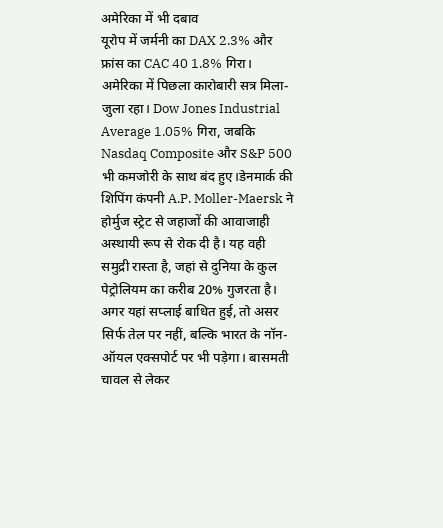अमेरिका में भी दबाव
यूरोप में जर्मनी का DAX 2.3% और फ्रांस का CAC 40 1.8% गिरा। अमेरिका में पिछला कारोबारी सत्र मिला-जुला रहा। Dow Jones Industrial Average 1.05% गिरा, जबकि Nasdaq Composite और S&P 500 भी कमजोरी के साथ बंद हुए।डेनमार्क की शिपिंग कंपनी A.P. Moller-Maersk ने होर्मुज स्ट्रेट से जहाजों की आवाजाही अस्थायी रूप से रोक दी है। यह वही समुद्री रास्ता है, जहां से दुनिया के कुल पेट्रोलियम का करीब 20% गुजरता है। अगर यहां सप्लाई बाधित हुई, तो असर सिर्फ तेल पर नहीं, बल्कि भारत के नॉन-ऑयल एक्सपोर्ट पर भी पड़ेगा। बासमती चावल से लेकर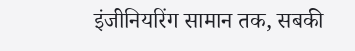इंजीनियरिंग सामान तक, सबकी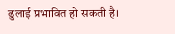ढुलाई प्रभावित हो सकती है।